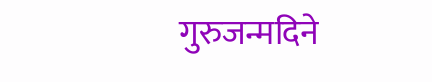गुरुजन्मदिने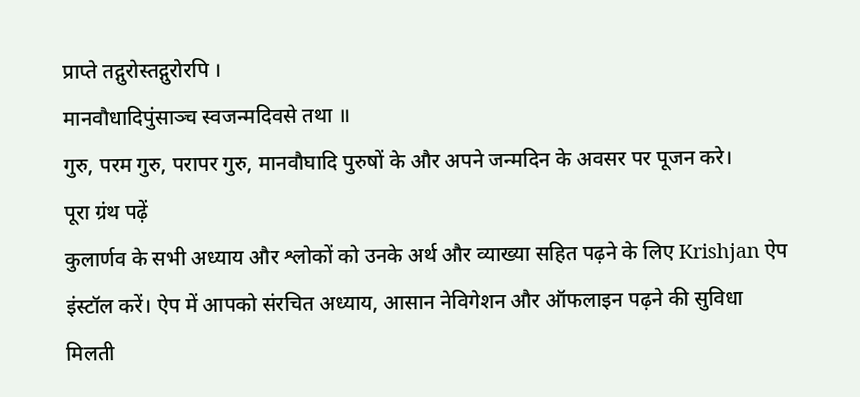प्राप्ते तद्गुरोस्तद्गुरोरपि ।
मानवौधादिपुंसाञ्च स्वजन्मदिवसे तथा ॥
गुरु, परम गुरु, परापर गुरु, मानवौघादि पुरुषों के और अपने जन्मदिन के अवसर पर पूजन करे।
पूरा ग्रंथ पढ़ें
कुलार्णव के सभी अध्याय और श्लोकों को उनके अर्थ और व्याख्या सहित पढ़ने के लिए Krishjan ऐप इंस्टॉल करें। ऐप में आपको संरचित अध्याय, आसान नेविगेशन और ऑफलाइन पढ़ने की सुविधा मिलती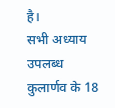है।
सभी अध्याय उपलब्ध
कुलार्णव के 18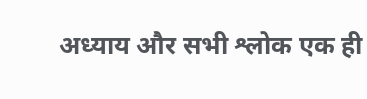अध्याय और सभी श्लोक एक ही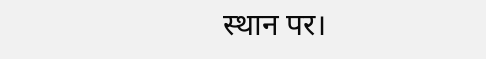स्थान पर।